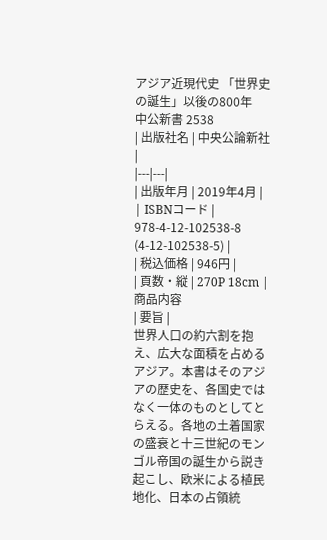アジア近現代史 「世界史の誕生」以後の800年
中公新書 2538
| 出版社名 | 中央公論新社 |
|---|---|
| 出版年月 | 2019年4月 |
| ISBNコード |
978-4-12-102538-8
(4-12-102538-5) |
| 税込価格 | 946円 |
| 頁数・縦 | 270P 18cm |
商品内容
| 要旨 |
世界人口の約六割を抱え、広大な面積を占めるアジア。本書はそのアジアの歴史を、各国史ではなく一体のものとしてとらえる。各地の土着国家の盛衰と十三世紀のモンゴル帝国の誕生から説き起こし、欧米による植民地化、日本の占領統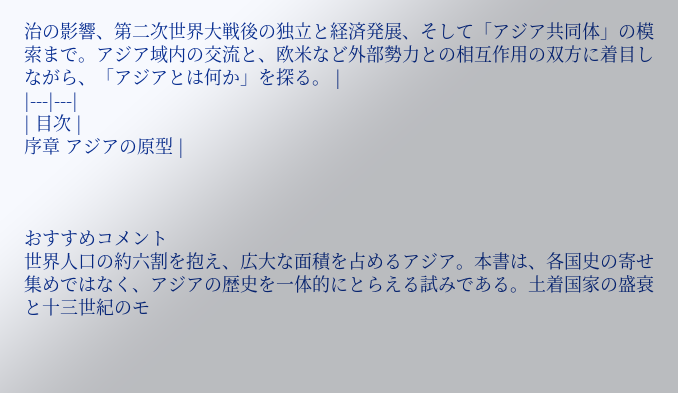治の影響、第二次世界大戦後の独立と経済発展、そして「アジア共同体」の模索まで。アジア域内の交流と、欧米など外部勢力との相互作用の双方に着目しながら、「アジアとは何か」を探る。 |
|---|---|
| 目次 |
序章 アジアの原型 |



おすすめコメント
世界人口の約六割を抱え、広大な面積を占めるアジア。本書は、各国史の寄せ集めではなく、アジアの歴史を一体的にとらえる試みである。土着国家の盛衰と十三世紀のモ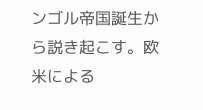ンゴル帝国誕生から説き起こす。欧米による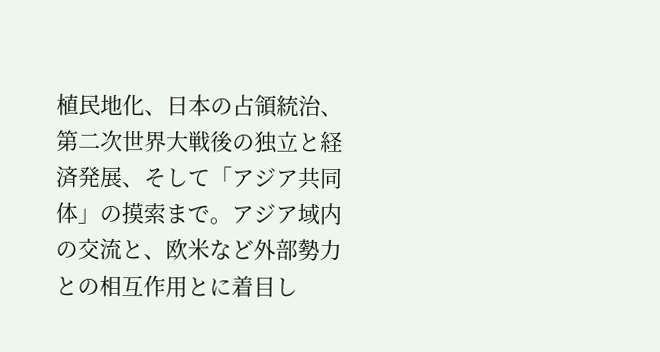植民地化、日本の占領統治、第二次世界大戦後の独立と経済発展、そして「アジア共同体」の摸索まで。アジア域内の交流と、欧米など外部勢力との相互作用とに着目し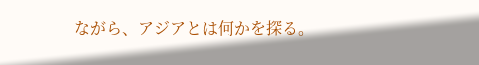ながら、アジアとは何かを探る。